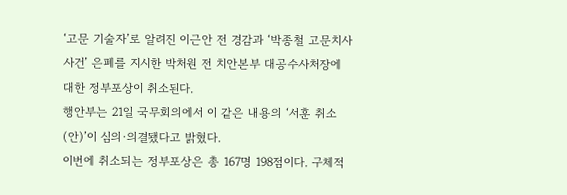‘고문 기술자’로 알려진 이근안 전 경감과 ‘박종철 고문치사 사건’ 은폐를 지시한 박처원 전 치안본부 대공수사처장에 대한 정부포상이 취소된다.
행안부는 21일 국무회의에서 이 같은 내용의 ‘서훈 취소(안)’이 심의·의결됐다고 밝혔다.
이번에 취소되는 정부포상은 총 167명 198점이다. 구체적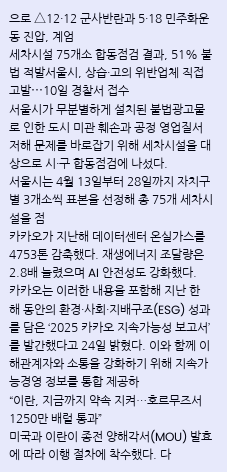으로 △12·12 군사반란과 5·18 민주화운동 진압, 계엄
세차시설 75개소 합동점검 결과, 51% 불법 적발서울시, 상습·고의 위반업체 직접 고발⋯10일 경찰서 접수
서울시가 무분별하게 설치된 불법광고물로 인한 도시 미관 훼손과 공정 영업질서 저해 문제를 바로잡기 위해 세차시설을 대상으로 시·구 합동점검에 나섰다.
서울시는 4월 13일부터 28일까지 자치구별 3개소씩 표본을 선정해 총 75개 세차시설을 점
카카오가 지난해 데이터센터 온실가스를 4753톤 감축했다. 재생에너지 조달량은 2.8배 늘렸으며 AI 안전성도 강화했다.
카카오는 이러한 내용을 포함해 지난 한 해 동안의 환경·사회·지배구조(ESG) 성과를 담은 ‘2025 카카오 지속가능성 보고서’를 발간했다고 24일 밝혔다. 이와 함께 이해관계자와 소통을 강화하기 위해 지속가능경영 정보를 통합 제공하
“이란, 지금까지 약속 지켜…호르무즈서 1250만 배럴 통과”
미국과 이란이 종전 양해각서(MOU) 발효에 따라 이행 절차에 착수했다. 다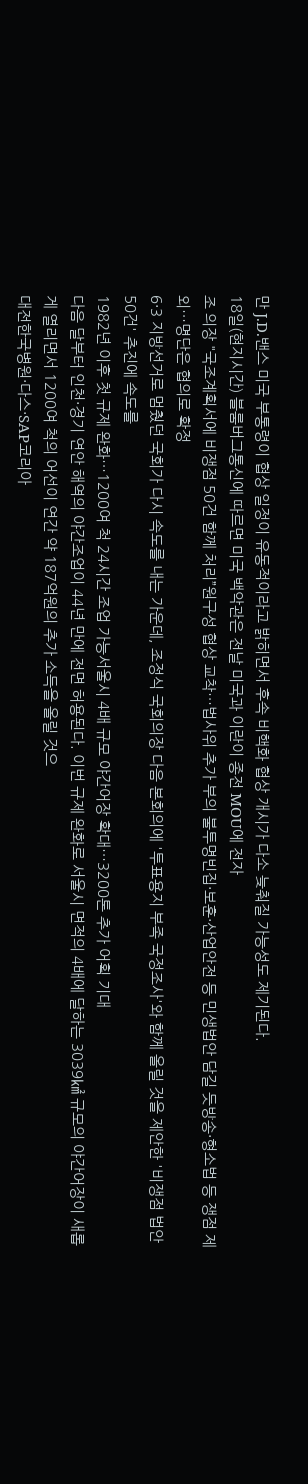만 J.D.밴스 미국 부통령이 협상 일정이 유동적이라고 밝히면서 후속 비핵화 협상 개시가 다소 늦춰질 가능성도 제기된다.
18일(현지시간) 블룸버그통신에 따르면 미국 백악관은 전날 미국과 이란이 종전 MOU에 전자
조 의장 "국조계획서에 비쟁점 50건 함께 처리”원구성 협상 교착…법사위 추가 부의 불투명빈집·보훈·산업안전 등 민생법안 담길 듯방송·형소법 등 쟁점 제외…명단은 협의로 확정
6·3 지방선거로 멈췄던 국회가 다시 속도를 내는 가운데, 조정식 국회의장 다음 본회의에 '투표용지 부족 국정조사'와 함께 올릴 것을 제안한 '비쟁점 법안 50건' 추진에 속도를
1982년 이후 첫 규제 완화…1200여 척 24시간 조업 가능서울시 4배 규모 야간어장 확대…3200톤 추가 어획 기대
다음 달부터 인천·경기 연안 해역의 야간조업이 44년 만에 전면 허용된다. 이번 규제 완화로 서울시 면적의 4배에 달하는 3039㎢ 규모의 야간어장이 새롭게 열리면서 1200여 척의 어선이 연간 약 187억원의 추가 소득을 올릴 것으
대전한국병원·다스·SAP코리아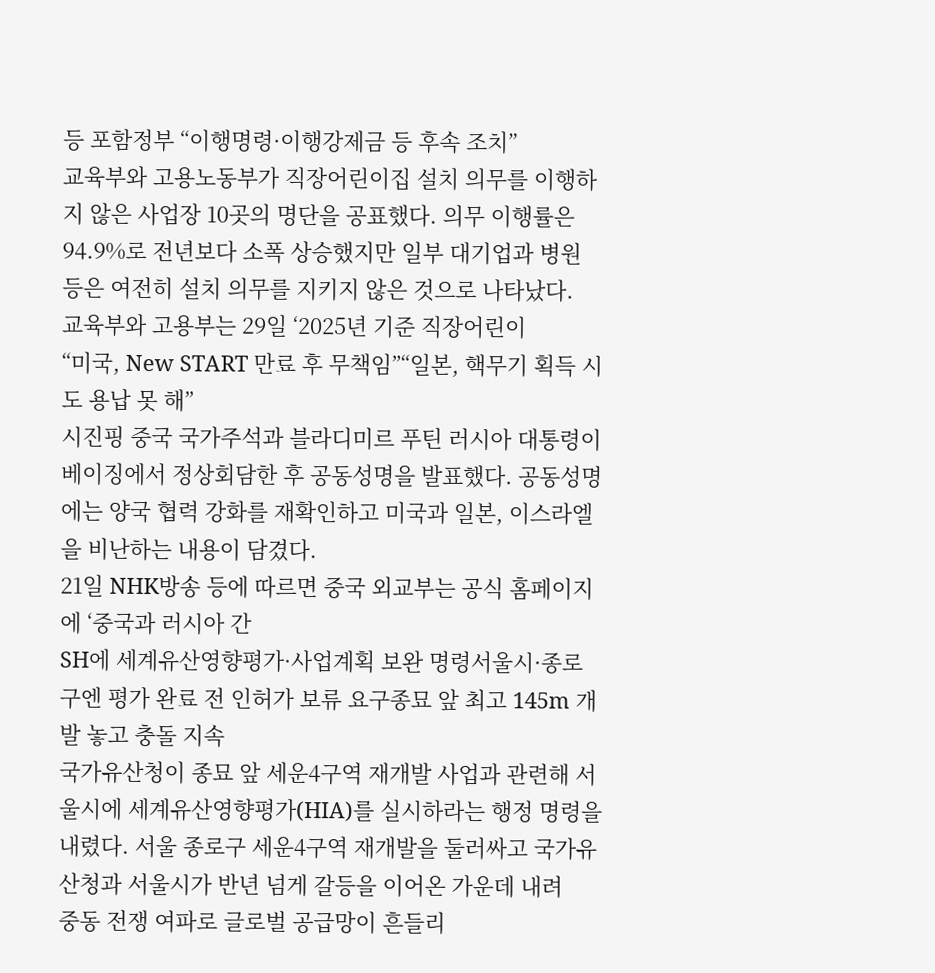등 포함정부 “이행명령·이행강제금 등 후속 조치”
교육부와 고용노동부가 직장어린이집 설치 의무를 이행하지 않은 사업장 10곳의 명단을 공표했다. 의무 이행률은 94.9%로 전년보다 소폭 상승했지만 일부 대기업과 병원 등은 여전히 설치 의무를 지키지 않은 것으로 나타났다.
교육부와 고용부는 29일 ‘2025년 기준 직장어린이
“미국, New START 만료 후 무책임”“일본, 핵무기 획득 시도 용납 못 해”
시진핑 중국 국가주석과 블라디미르 푸틴 러시아 대통령이 베이징에서 정상회담한 후 공동성명을 발표했다. 공동성명에는 양국 협력 강화를 재확인하고 미국과 일본, 이스라엘을 비난하는 내용이 담겼다.
21일 NHK방송 등에 따르면 중국 외교부는 공식 홈페이지에 ‘중국과 러시아 간
SH에 세계유산영향평가·사업계획 보완 명령서울시·종로구엔 평가 완료 전 인허가 보류 요구종묘 앞 최고 145m 개발 놓고 충돌 지속
국가유산청이 종묘 앞 세운4구역 재개발 사업과 관련해 서울시에 세계유산영향평가(HIA)를 실시하라는 행정 명령을 내렸다. 서울 종로구 세운4구역 재개발을 둘러싸고 국가유산청과 서울시가 반년 넘게 갈등을 이어온 가운데 내려
중동 전쟁 여파로 글로벌 공급망이 흔들리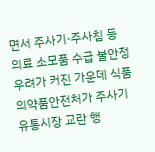면서 주사기·주사침 등 의료 소모품 수급 불안정 우려가 커진 가운데 식품의약품안전처가 주사기 유통시장 교란 행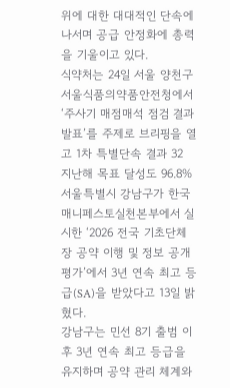위에 대한 대대적인 단속에 나서며 공급 안정화에 총력을 기울이고 있다.
식약처는 24일 서울 양천구 서울식품의약품안전청에서 ‘주사기 매점매석 점검 결과 발표’를 주제로 브리핑을 열고 1차 특별단속 결과 32
지난해 목표 달성도 96.8%
서울특별시 강남구가 한국매니페스토실천본부에서 실시한 ‘2026 전국 기초단체장 공약 이행 및 정보 공개 평가’에서 3년 연속 최고 등급(SA)을 받았다고 13일 밝혔다.
강남구는 민선 8기 출범 이후 3년 연속 최고 등급을 유지하며 공약 관리 체계와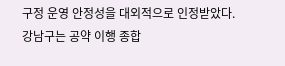구정 운영 안정성을 대외적으로 인정받았다.
강남구는 공약 이행 종합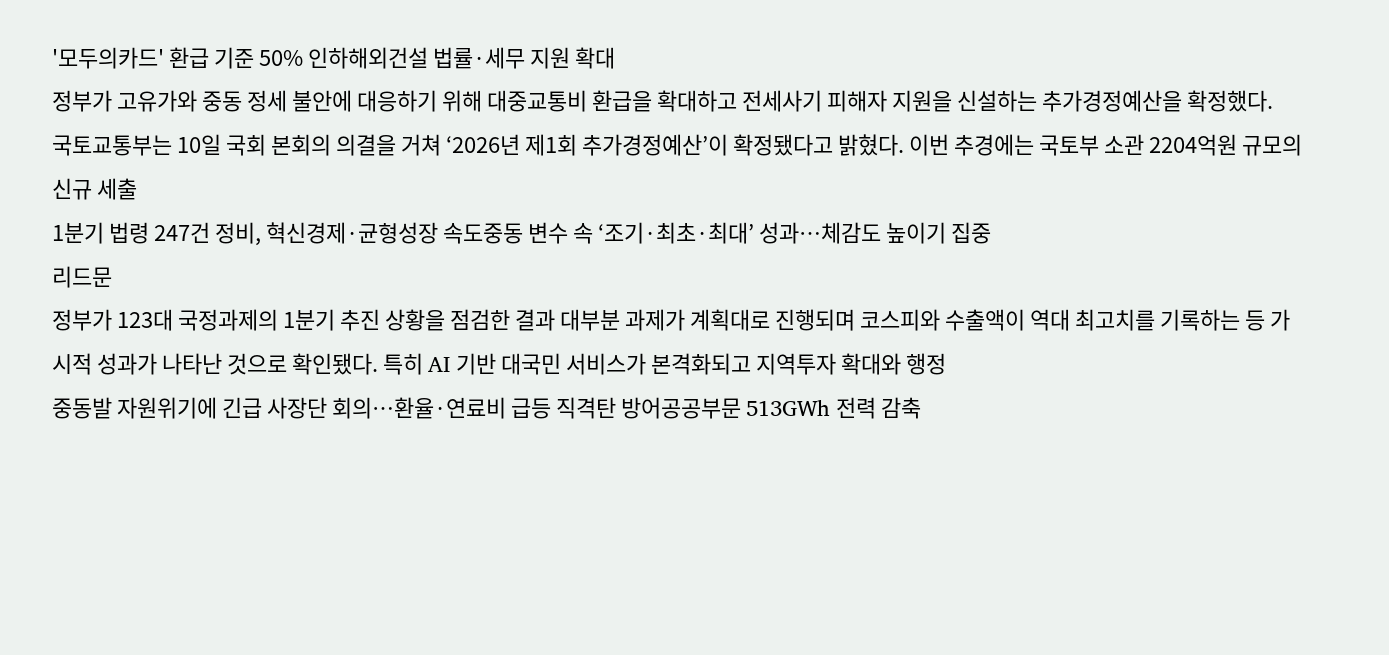'모두의카드' 환급 기준 50% 인하해외건설 법률·세무 지원 확대
정부가 고유가와 중동 정세 불안에 대응하기 위해 대중교통비 환급을 확대하고 전세사기 피해자 지원을 신설하는 추가경정예산을 확정했다.
국토교통부는 10일 국회 본회의 의결을 거쳐 ‘2026년 제1회 추가경정예산’이 확정됐다고 밝혔다. 이번 추경에는 국토부 소관 2204억원 규모의 신규 세출
1분기 법령 247건 정비, 혁신경제·균형성장 속도중동 변수 속 ‘조기·최초·최대’ 성과…체감도 높이기 집중
리드문
정부가 123대 국정과제의 1분기 추진 상황을 점검한 결과 대부분 과제가 계획대로 진행되며 코스피와 수출액이 역대 최고치를 기록하는 등 가시적 성과가 나타난 것으로 확인됐다. 특히 AI 기반 대국민 서비스가 본격화되고 지역투자 확대와 행정
중동발 자원위기에 긴급 사장단 회의…환율·연료비 급등 직격탄 방어공공부문 513GWh 전력 감축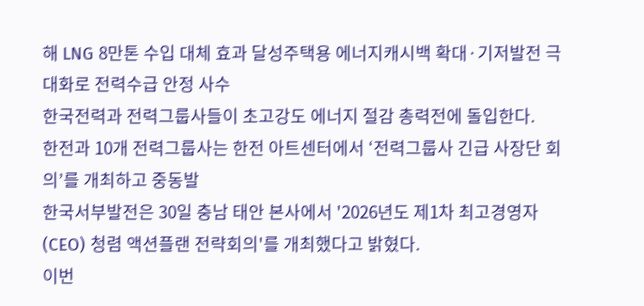해 LNG 8만톤 수입 대체 효과 달성주택용 에너지캐시백 확대·기저발전 극대화로 전력수급 안정 사수
한국전력과 전력그룹사들이 초고강도 에너지 절감 총력전에 돌입한다.
한전과 10개 전력그룹사는 한전 아트센터에서 ‘전력그룹사 긴급 사장단 회의’를 개최하고 중동발
한국서부발전은 30일 충남 태안 본사에서 '2026년도 제1차 최고경영자(CEO) 청렴 액션플랜 전략회의'를 개최했다고 밝혔다.
이번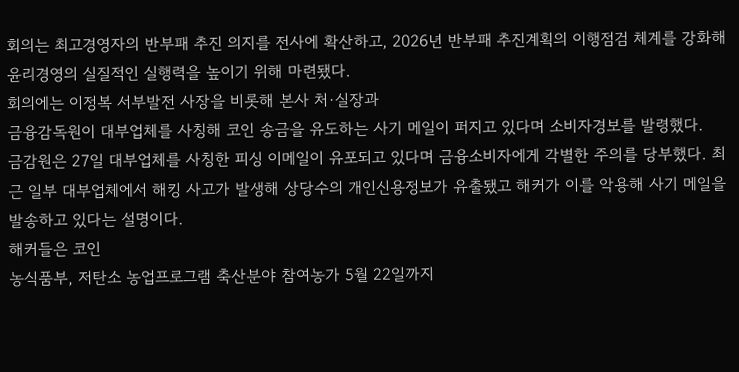회의는 최고경영자의 반부패 추진 의지를 전사에 확산하고, 2026년 반부패 추진계획의 이행점검 체계를 강화해 윤리경영의 실질적인 실행력을 높이기 위해 마련됐다.
회의에는 이정복 서부발전 사장을 비롯해 본사 처·실장과
금융감독원이 대부업체를 사칭해 코인 송금을 유도하는 사기 메일이 퍼지고 있다며 소비자경보를 발령했다.
금감원은 27일 대부업체를 사칭한 피싱 이메일이 유포되고 있다며 금융소비자에게 각별한 주의를 당부했다. 최근 일부 대부업체에서 해킹 사고가 발생해 상당수의 개인신용정보가 유출됐고 해커가 이를 악용해 사기 메일을 발송하고 있다는 설명이다.
해커들은 코인
농식품부, 저탄소 농업프로그램 축산분야 참여농가 5월 22일까지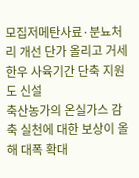모집저메탄사료·분뇨처리 개선 단가 올리고 거세한우 사육기간 단축 지원도 신설
축산농가의 온실가스 감축 실천에 대한 보상이 올해 대폭 확대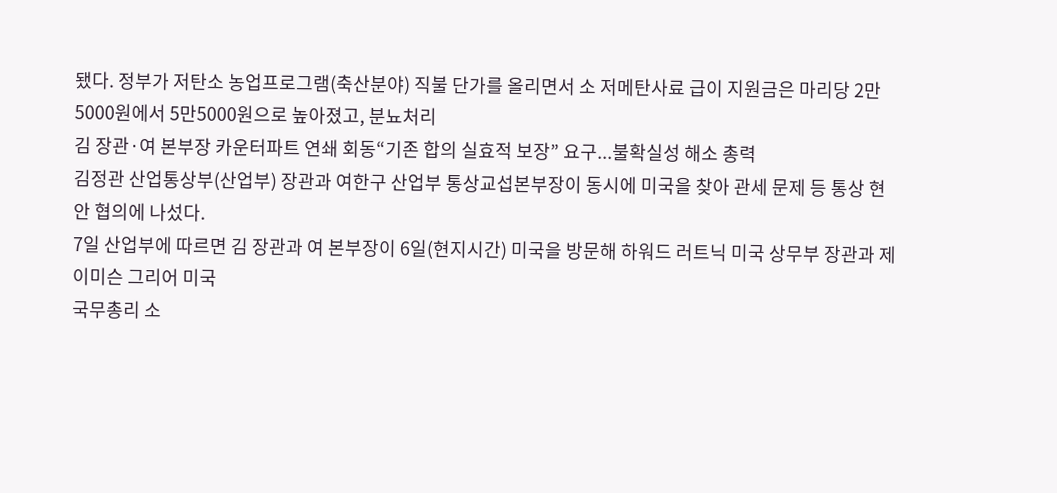됐다. 정부가 저탄소 농업프로그램(축산분야) 직불 단가를 올리면서 소 저메탄사료 급이 지원금은 마리당 2만5000원에서 5만5000원으로 높아졌고, 분뇨처리
김 장관·여 본부장 카운터파트 연쇄 회동“기존 합의 실효적 보장” 요구...불확실성 해소 총력
김정관 산업통상부(산업부) 장관과 여한구 산업부 통상교섭본부장이 동시에 미국을 찾아 관세 문제 등 통상 현안 협의에 나섰다.
7일 산업부에 따르면 김 장관과 여 본부장이 6일(현지시간) 미국을 방문해 하워드 러트닉 미국 상무부 장관과 제이미슨 그리어 미국
국무총리 소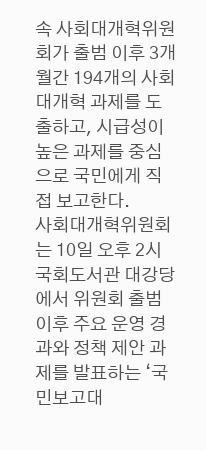속 사회대개혁위원회가 출범 이후 3개월간 194개의 사회대개혁 과제를 도출하고, 시급성이 높은 과제를 중심으로 국민에게 직접 보고한다.
사회대개혁위원회는 10일 오후 2시 국회도서관 대강당에서 위원회 출범 이후 주요 운영 경과와 정책 제안 과제를 발표하는 ‘국민보고대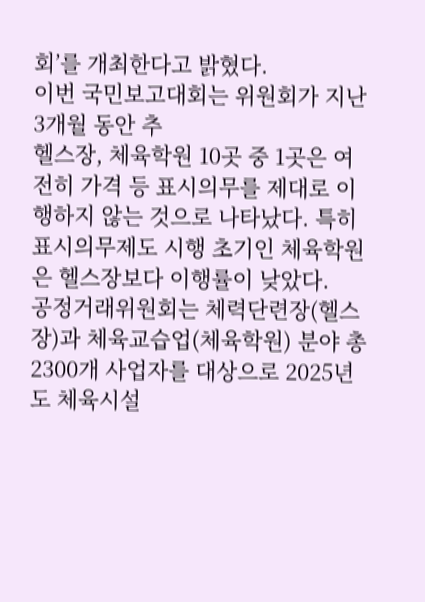회’를 개최한다고 밝혔다.
이번 국민보고대회는 위원회가 지난 3개월 동안 추
헬스장, 체육학원 10곳 중 1곳은 여전히 가격 등 표시의무를 제대로 이행하지 않는 것으로 나타났다. 특히 표시의무제도 시행 초기인 체육학원은 헬스장보다 이행률이 낮았다.
공정거래위원회는 체력단련장(헬스장)과 체육교습업(체육학원) 분야 총 2300개 사업자를 대상으로 2025년도 체육시설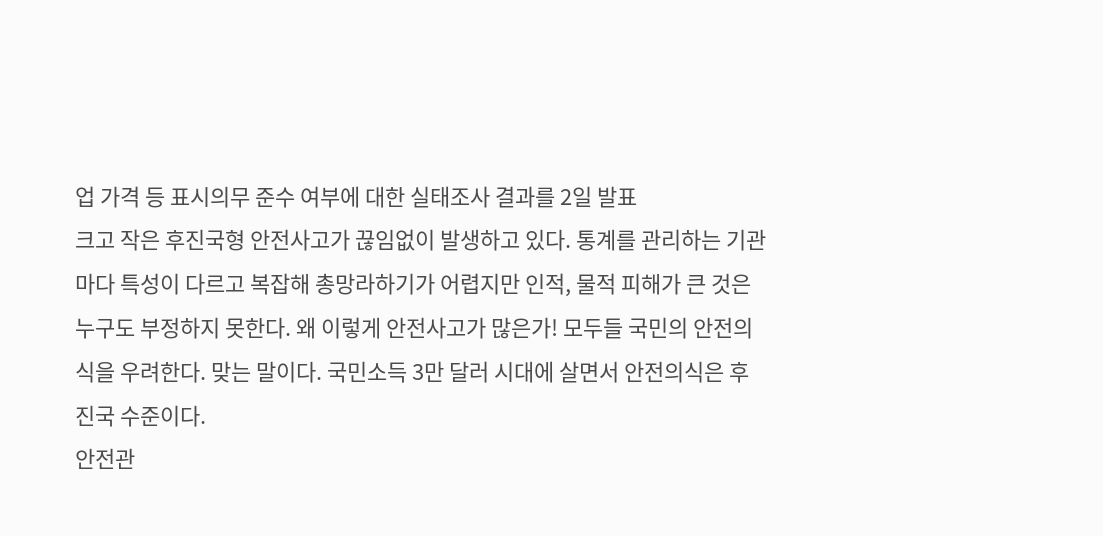업 가격 등 표시의무 준수 여부에 대한 실태조사 결과를 2일 발표
크고 작은 후진국형 안전사고가 끊임없이 발생하고 있다. 통계를 관리하는 기관마다 특성이 다르고 복잡해 총망라하기가 어렵지만 인적, 물적 피해가 큰 것은 누구도 부정하지 못한다. 왜 이렇게 안전사고가 많은가! 모두들 국민의 안전의식을 우려한다. 맞는 말이다. 국민소득 3만 달러 시대에 살면서 안전의식은 후진국 수준이다.
안전관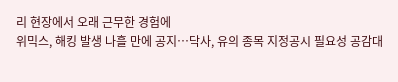리 현장에서 오래 근무한 경험에
위믹스, 해킹 발생 나흘 만에 공지…닥사, 유의 종목 지정공시 필요성 공감대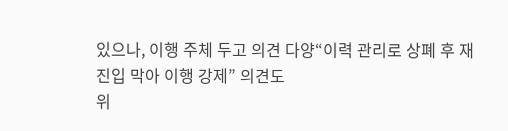있으나, 이행 주체 두고 의견 다양“이력 관리로 상폐 후 재진입 막아 이행 강제” 의견도
위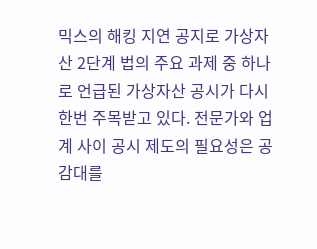믹스의 해킹 지연 공지로 가상자산 2단계 법의 주요 과제 중 하나로 언급된 가상자산 공시가 다시 한번 주목받고 있다. 전문가와 업계 사이 공시 제도의 필요성은 공감대를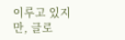이루고 있지만, 글로